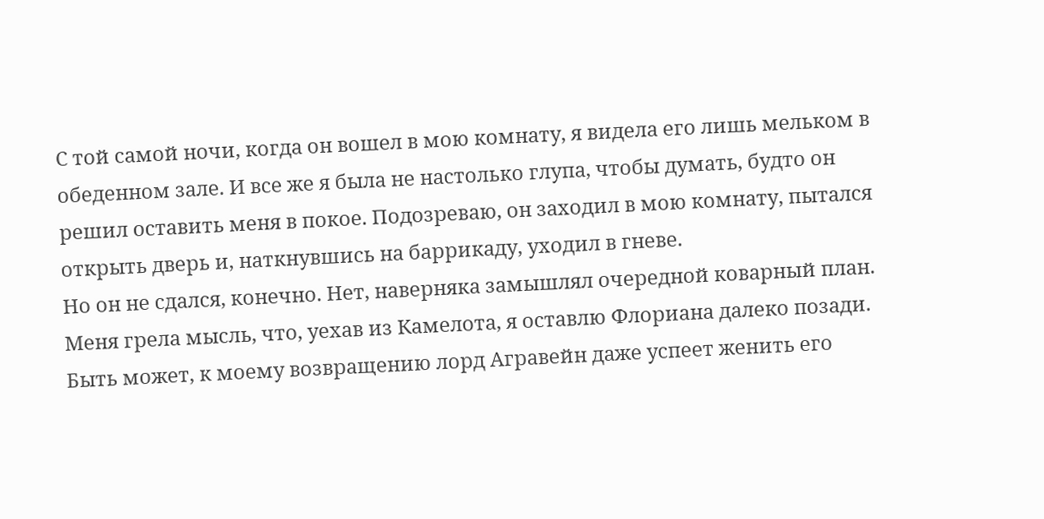С той самой ночи, когда он вошел в мою комнату, я видела его лишь мельком в обеденном зале. И все же я была не настолько глупа, чтобы думать, будто он решил оставить меня в покое. Подозреваю, он заходил в мою комнату, пытался открыть дверь и, наткнувшись на баррикаду, уходил в гневе.
Но он не сдался, конечно. Нет, наверняка замышлял очередной коварный план.
Меня грела мысль, что, уехав из Камелота, я оставлю Флориана далеко позади. Быть может, к моему возвращению лорд Агравейн даже успеет женить его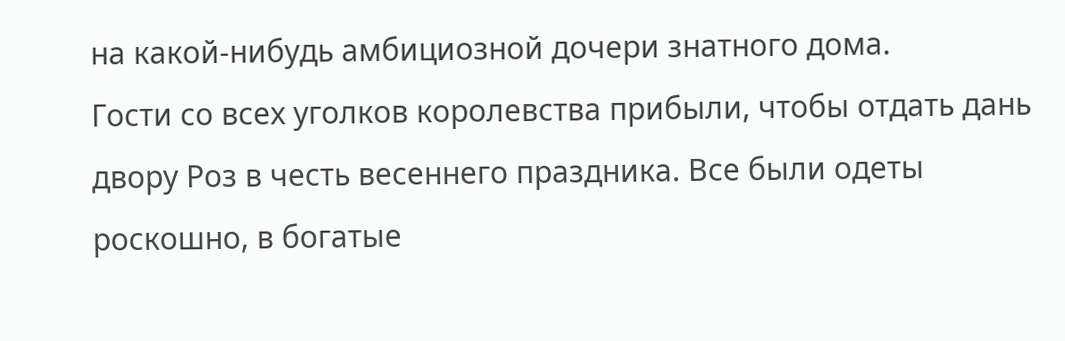на какой-нибудь амбициозной дочери знатного дома.
Гости со всех уголков королевства прибыли, чтобы отдать дань двору Роз в честь весеннего праздника. Все были одеты роскошно, в богатые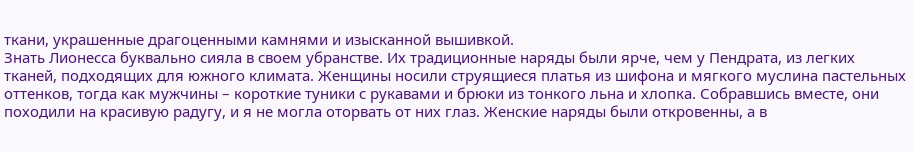ткани, украшенные драгоценными камнями и изысканной вышивкой.
Знать Лионесса буквально сияла в своем убранстве. Их традиционные наряды были ярче, чем у Пендрата, из легких тканей, подходящих для южного климата. Женщины носили струящиеся платья из шифона и мягкого муслина пастельных оттенков, тогда как мужчины – короткие туники с рукавами и брюки из тонкого льна и хлопка. Собравшись вместе, они походили на красивую радугу, и я не могла оторвать от них глаз. Женские наряды были откровенны, а в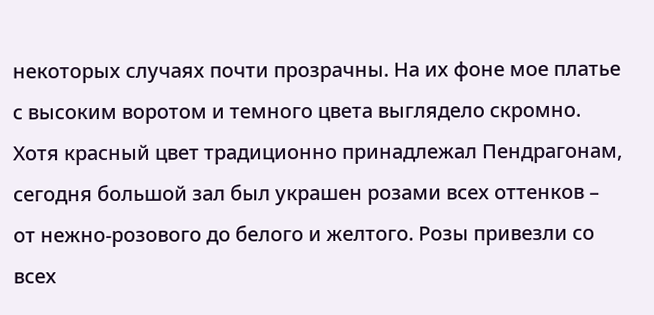некоторых случаях почти прозрачны. На их фоне мое платье с высоким воротом и темного цвета выглядело скромно.
Хотя красный цвет традиционно принадлежал Пендрагонам, сегодня большой зал был украшен розами всех оттенков – от нежно-розового до белого и желтого. Розы привезли со всех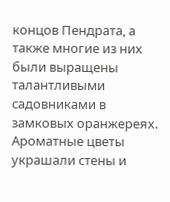концов Пендрата, а также многие из них были выращены талантливыми садовниками в замковых оранжереях. Ароматные цветы украшали стены и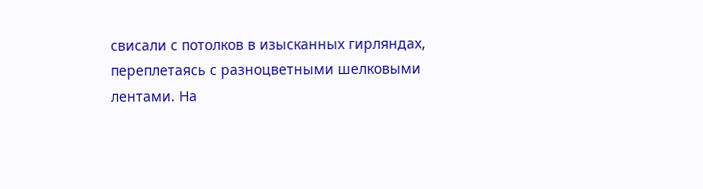свисали с потолков в изысканных гирляндах, переплетаясь с разноцветными шелковыми лентами. На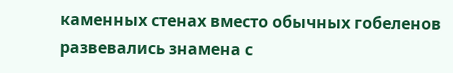каменных стенах вместо обычных гобеленов развевались знамена с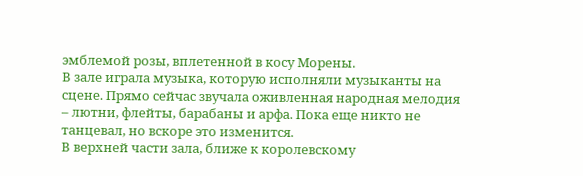эмблемой розы, вплетенной в косу Морены.
В зале играла музыка, которую исполняли музыканты на сцене. Прямо сейчас звучала оживленная народная мелодия – лютни, флейты, барабаны и арфа. Пока еще никто не танцевал, но вскоре это изменится.
В верхней части зала, ближе к королевскому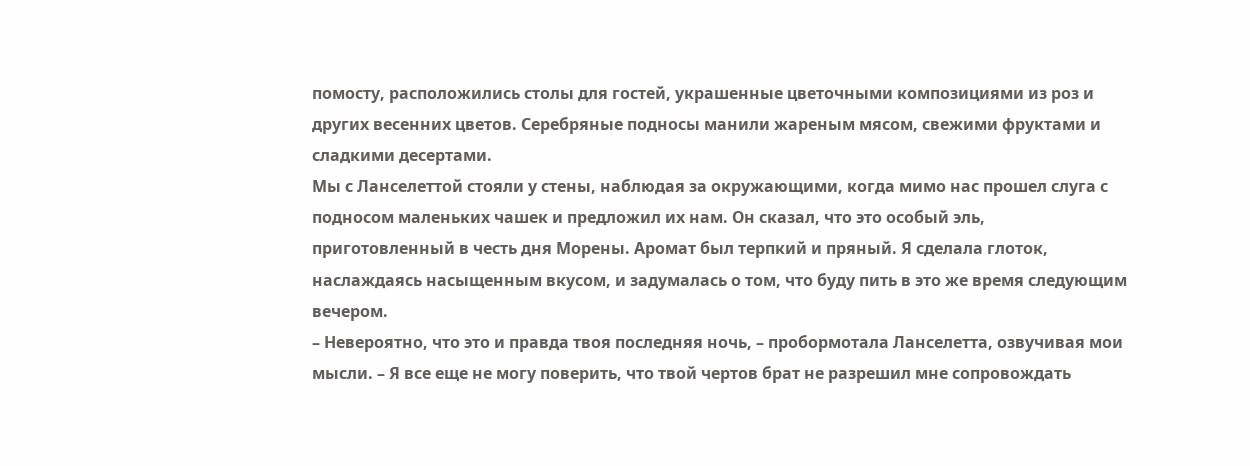помосту, расположились столы для гостей, украшенные цветочными композициями из роз и других весенних цветов. Серебряные подносы манили жареным мясом, свежими фруктами и сладкими десертами.
Мы с Ланселеттой стояли у стены, наблюдая за окружающими, когда мимо нас прошел слуга с подносом маленьких чашек и предложил их нам. Он сказал, что это особый эль, приготовленный в честь дня Морены. Аромат был терпкий и пряный. Я сделала глоток, наслаждаясь насыщенным вкусом, и задумалась о том, что буду пить в это же время следующим вечером.
– Невероятно, что это и правда твоя последняя ночь, – пробормотала Ланселетта, озвучивая мои мысли. – Я все еще не могу поверить, что твой чертов брат не разрешил мне сопровождать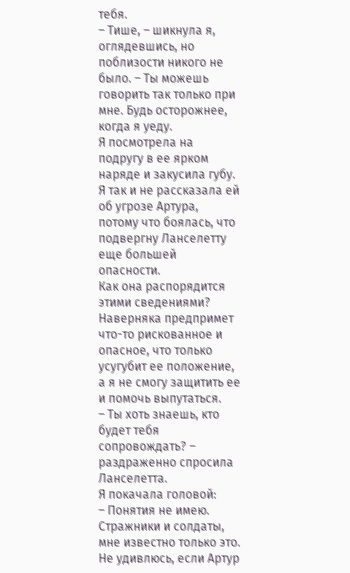тебя.
– Тише, – шикнула я, оглядевшись, но поблизости никого не было. – Ты можешь говорить так только при мне. Будь осторожнее, когда я уеду.
Я посмотрела на подругу в ее ярком наряде и закусила губу. Я так и не рассказала ей об угрозе Артура, потому что боялась, что подвергну Ланселетту еще большей опасности.
Как она распорядится этими сведениями? Наверняка предпримет что-то рискованное и опасное, что только усугубит ее положение, а я не смогу защитить ее и помочь выпутаться.
– Ты хоть знаешь, кто будет тебя сопровождать? – раздраженно спросила Ланселетта.
Я покачала головой:
– Понятия не имею. Стражники и солдаты, мне известно только это. Не удивлюсь, если Артур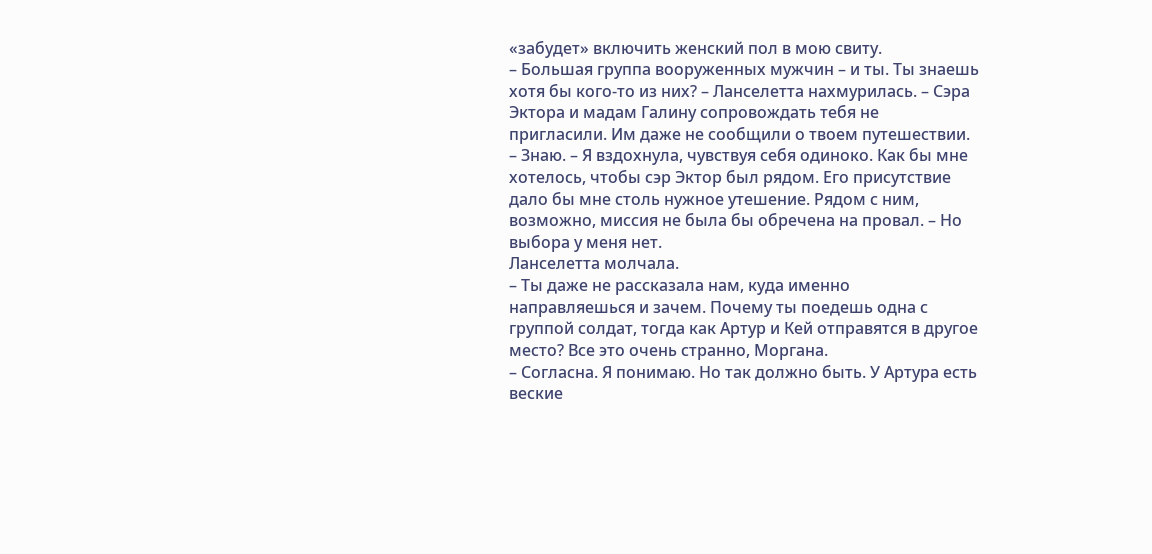«забудет» включить женский пол в мою свиту.
– Большая группа вооруженных мужчин – и ты. Ты знаешь хотя бы кого-то из них? – Ланселетта нахмурилась. – Сэра Эктора и мадам Галину сопровождать тебя не пригласили. Им даже не сообщили о твоем путешествии.
– Знаю. – Я вздохнула, чувствуя себя одиноко. Как бы мне хотелось, чтобы сэр Эктор был рядом. Его присутствие дало бы мне столь нужное утешение. Рядом с ним, возможно, миссия не была бы обречена на провал. – Но выбора у меня нет.
Ланселетта молчала.
– Ты даже не рассказала нам, куда именно направляешься и зачем. Почему ты поедешь одна с группой солдат, тогда как Артур и Кей отправятся в другое место? Все это очень странно, Моргана.
– Согласна. Я понимаю. Но так должно быть. У Артура есть веские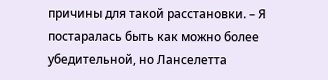причины для такой расстановки. – Я постаралась быть как можно более убедительной, но Ланселетта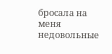бросала на меня недовольные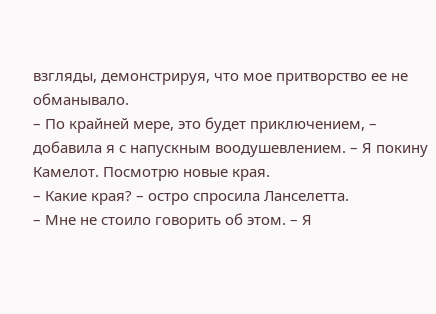взгляды, демонстрируя, что мое притворство ее не обманывало.
– По крайней мере, это будет приключением, – добавила я с напускным воодушевлением. – Я покину Камелот. Посмотрю новые края.
– Какие края? – остро спросила Ланселетта.
– Мне не стоило говорить об этом. – Я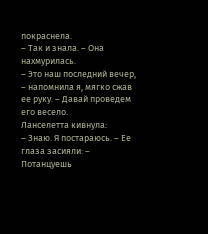покраснела.
– Так и знала. – Она нахмурилась.
– Это наш последний вечер, – напомнила я, мягко сжав ее руку. – Давай проведем его весело.
Ланселетта кивнула:
– Знаю. Я постараюсь. – Ее глаза засияли: – Потанцуешь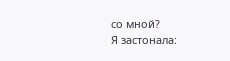со мной?
Я застонала: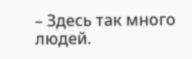– Здесь так много людей.